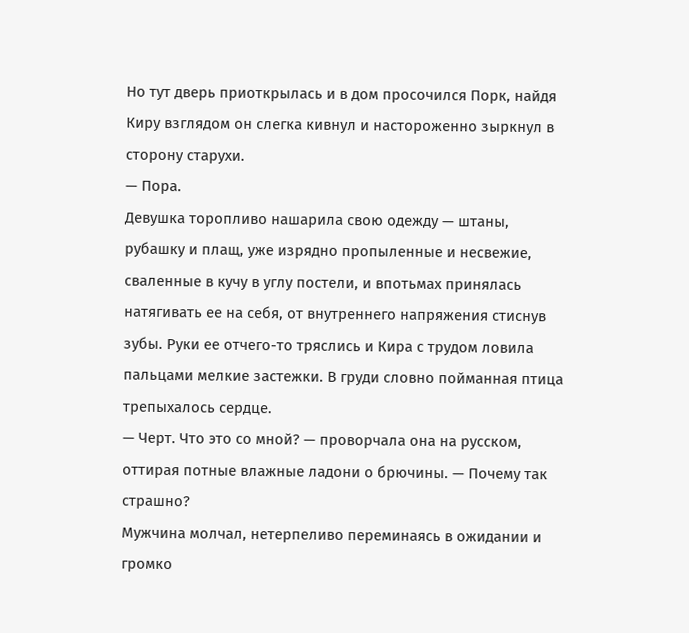Но тут дверь приоткрылась и в дом просочился Порк, найдя Киру взглядом он слегка кивнул и настороженно зыркнул в сторону старухи.
— Пора.
Девушка торопливо нашарила свою одежду — штаны, рубашку и плащ, уже изрядно пропыленные и несвежие, сваленные в кучу в углу постели, и впотьмах принялась натягивать ее на себя, от внутреннего напряжения стиснув зубы. Руки ее отчего-то тряслись и Кира с трудом ловила пальцами мелкие застежки. В груди словно пойманная птица трепыхалось сердце.
— Черт. Что это со мной? — проворчала она на русском, оттирая потные влажные ладони о брючины. — Почему так страшно?
Мужчина молчал, нетерпеливо переминаясь в ожидании и громко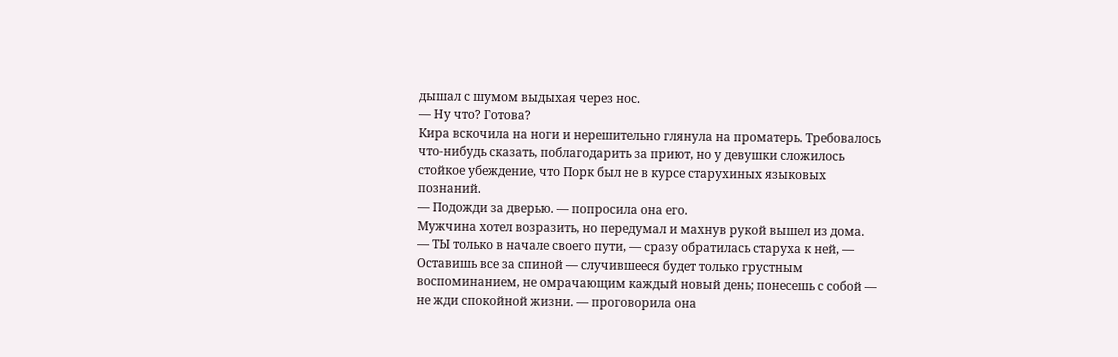дышал с шумом выдыхая через нос.
— Ну что? Готова?
Кира вскочила на ноги и нерешительно глянула на проматерь. Требовалось что-нибудь сказать, поблагодарить за приют, но у девушки сложилось стойкое убеждение, что Порк был не в курсе старухиных языковых познаний.
— Подожди за дверью. — попросила она его.
Мужчина хотел возразить, но передумал и махнув рукой вышел из дома.
— ТЫ только в начале своего пути, — сразу обратилась старуха к ней, — Оставишь все за спиной — случившееся будет только грустным воспоминанием, не омрачающим каждый новый день; понесешь с собой — не жди спокойной жизни. — проговорила она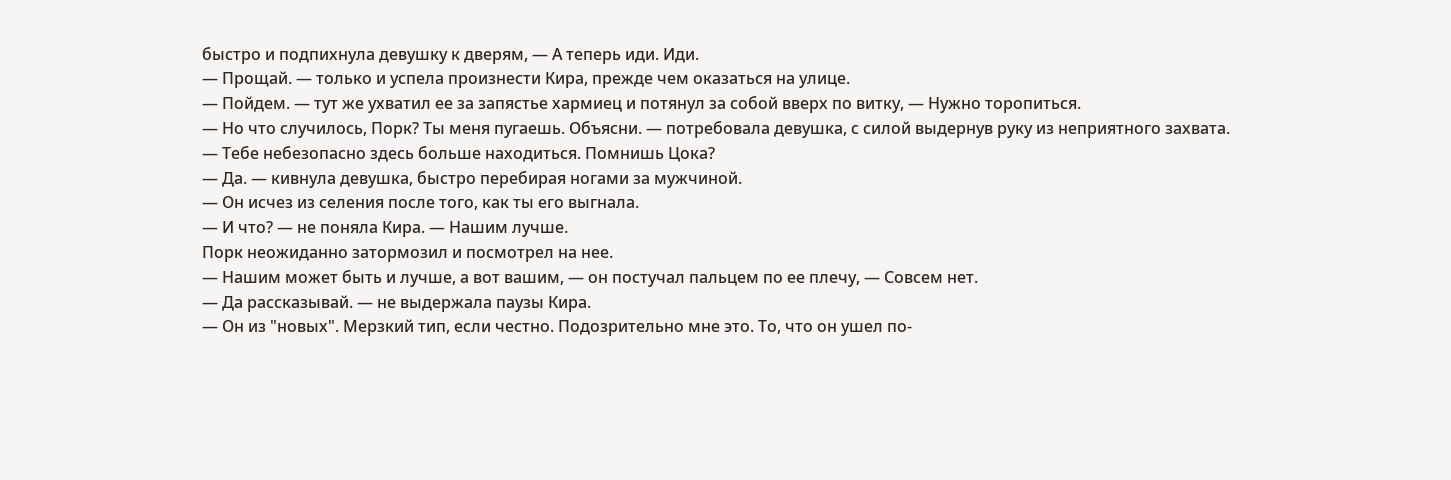быстро и подпихнула девушку к дверям, — А теперь иди. Иди.
— Прощай. — только и успела произнести Кира, прежде чем оказаться на улице.
— Пойдем. — тут же ухватил ее за запястье хармиец и потянул за собой вверх по витку, — Нужно торопиться.
— Но что случилось, Порк? Ты меня пугаешь. Объясни. — потребовала девушка, с силой выдернув руку из неприятного захвата.
— Тебе небезопасно здесь больше находиться. Помнишь Цока?
— Да. — кивнула девушка, быстро перебирая ногами за мужчиной.
— Он исчез из селения после того, как ты его выгнала.
— И что? — не поняла Кира. — Нашим лучше.
Порк неожиданно затормозил и посмотрел на нее.
— Нашим может быть и лучше, а вот вашим, — он постучал пальцем по ее плечу, — Совсем нет.
— Да рассказывай. — не выдержала паузы Кира.
— Он из "новых". Мерзкий тип, если честно. Подозрительно мне это. То, что он ушел по-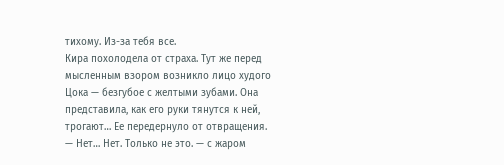тихому. Из-за тебя все.
Кира похолодела от страха. Тут же перед мысленным взором возникло лицо худого Цока — безгубое с желтыми зубами. Она представила, как его руки тянутся к ней, трогают… Ее передернуло от отвращения.
— Нет… Нет. Только не это. — с жаром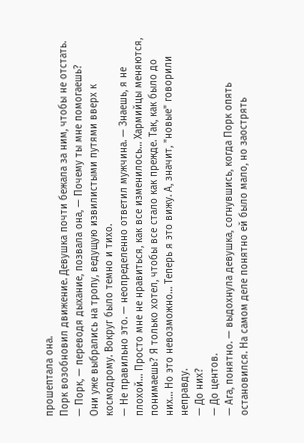прошептала она.
Порк возобновил движение. Девушка почти бежала за ним, чтобы не отстать.
— Порк, — переводя дыхание, позвала она, — Почему ты мне помогаешь?
Они уже выбрались на тропу, ведущую извилистыми путями вверх к космодрому. Вокруг было темно и тихо.
— Не правильно это. — неопределенно ответил мужчина. — Знаешь, я не плохой… Просто мне не нравиться, как все изменилось… Хармийцы меняются, понимаешь? Я только хотел, чтобы все стало как прежде. Так, как было до них… Но это невозможно… Теперь я это вижу. А, значит, "новые" говорили неправду.
— До них?
— До центов.
— Ага, понятно. — выдохнула девушка, согнувшись, когда Порк опять остановился. На самом деле понятно ей было мало, но заострять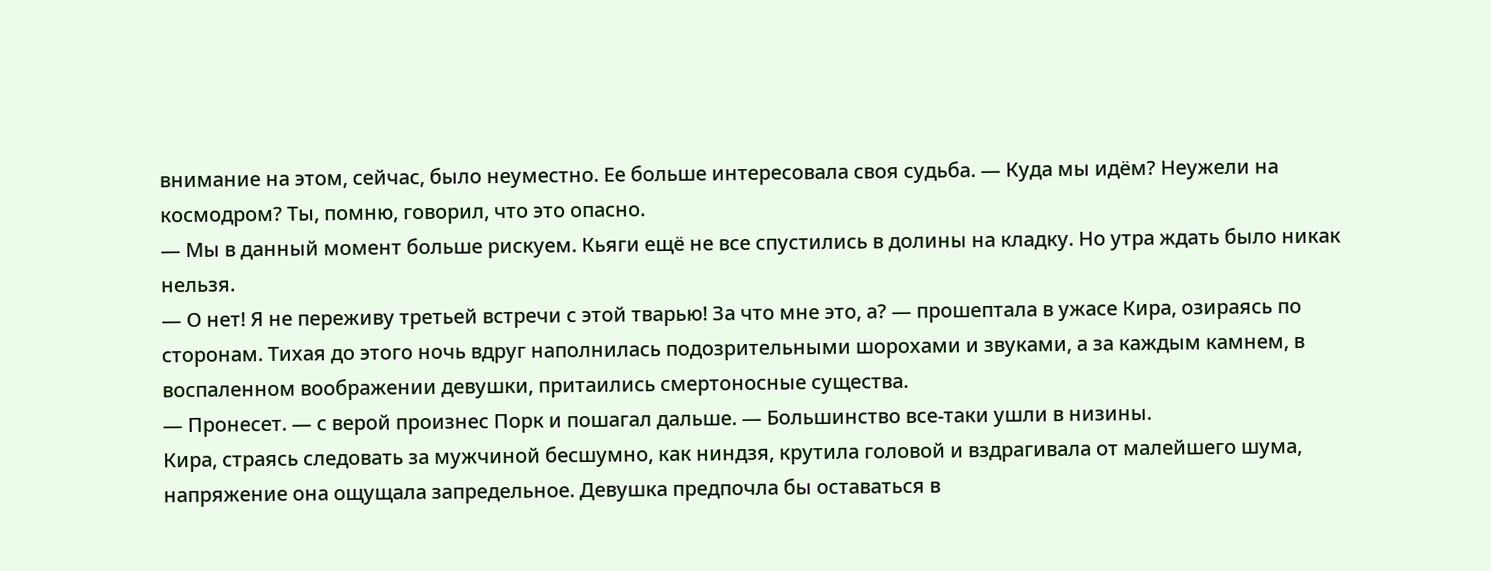внимание на этом, сейчас, было неуместно. Ее больше интересовала своя судьба. — Куда мы идём? Неужели на космодром? Ты, помню, говорил, что это опасно.
— Мы в данный момент больше рискуем. Кьяги ещё не все спустились в долины на кладку. Но утра ждать было никак нельзя.
— О нет! Я не переживу третьей встречи с этой тварью! За что мне это, а? — прошептала в ужасе Кира, озираясь по сторонам. Тихая до этого ночь вдруг наполнилась подозрительными шорохами и звуками, а за каждым камнем, в воспаленном воображении девушки, притаились смертоносные существа.
— Пронесет. — с верой произнес Порк и пошагал дальше. — Большинство все-таки ушли в низины.
Кира, страясь следовать за мужчиной бесшумно, как ниндзя, крутила головой и вздрагивала от малейшего шума, напряжение она ощущала запредельное. Девушка предпочла бы оставаться в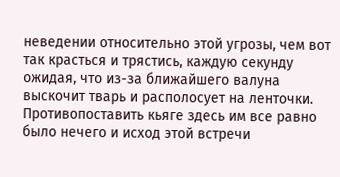неведении относительно этой угрозы, чем вот так красться и трястись, каждую секунду ожидая, что из-за ближайшего валуна выскочит тварь и располосует на ленточки. Противопоставить кьяге здесь им все равно было нечего и исход этой встречи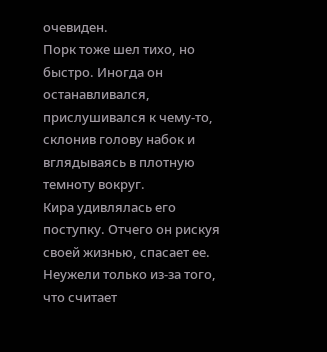очевиден.
Порк тоже шел тихо, но быстро. Иногда он останавливался, прислушивался к чему-то, склонив голову набок и вглядываясь в плотную темноту вокруг.
Кира удивлялась его поступку. Отчего он рискуя своей жизнью, спасает ее. Неужели только из-за того, что считает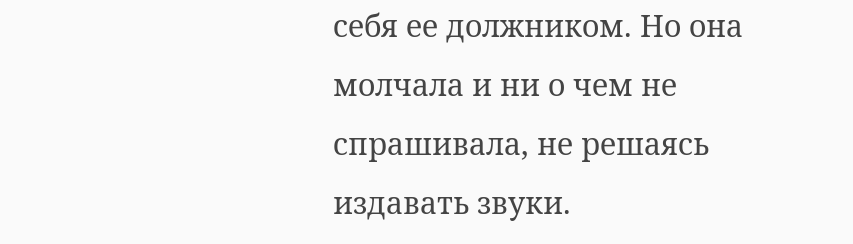себя ее должником. Но она молчала и ни о чем не спрашивала, не решаясь издавать звуки.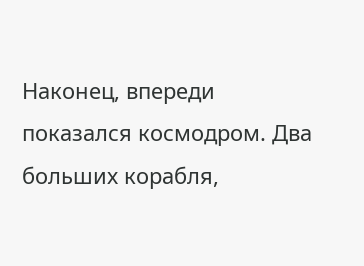Наконец, впереди показался космодром. Два больших корабля,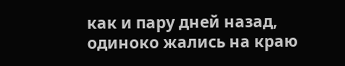как и пару дней назад, одиноко жались на краю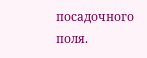посадочного поля.